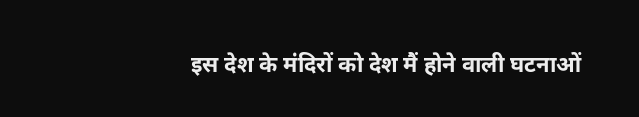इस देश के मंदिरों को देश मैं होने वाली घटनाओं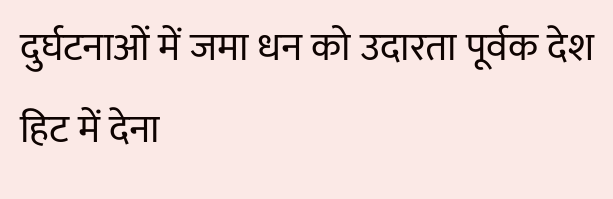दुर्घटनाओं में जमा धन को उदारता पूर्वक देश हिट में देना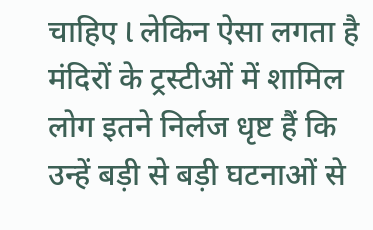चाहिए l लेकिन ऐसा लगता है मंदिरों के ट्रस्टीओं में शामिल लोग इतने निर्लज धृष्ट हैं कि उन्हें बड़ी से बड़ी घटनाओं से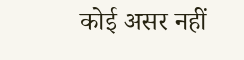कोई असर नहीं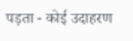पड़ता - कोई उदाहरण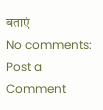बताएं
No comments:
Post a Comment